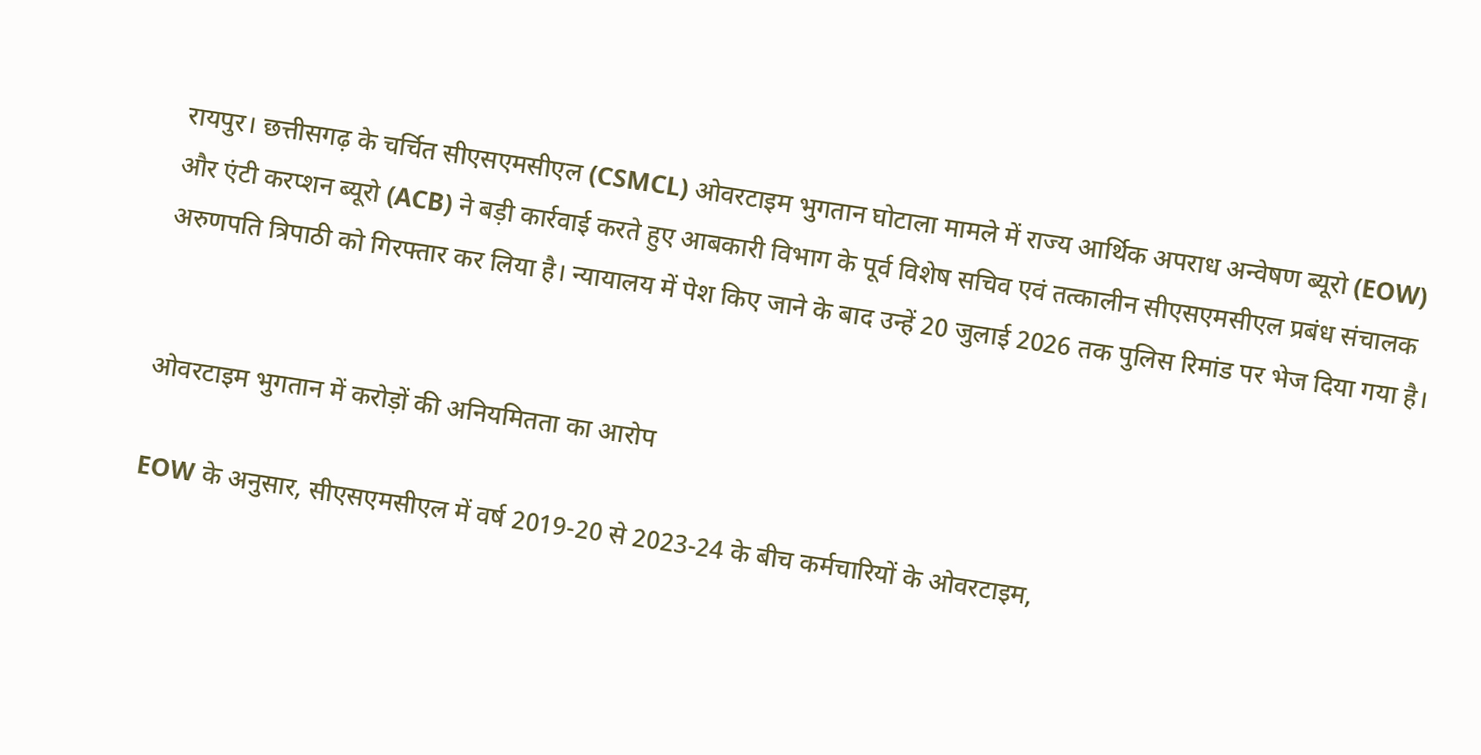रायपुर। छत्तीसगढ़ के चर्चित सीएसएमसीएल (CSMCL) ओवरटाइम भुगतान घोटाला मामले में राज्य आर्थिक अपराध अन्वेषण ब्यूरो (EOW) और एंटी करप्शन ब्यूरो (ACB) ने बड़ी कार्रवाई करते हुए आबकारी विभाग के पूर्व विशेष सचिव एवं तत्कालीन सीएसएमसीएल प्रबंध संचालक अरुणपति त्रिपाठी को गिरफ्तार कर लिया है। न्यायालय में पेश किए जाने के बाद उन्हें 20 जुलाई 2026 तक पुलिस रिमांड पर भेज दिया गया है।


ओवरटाइम भुगतान में करोड़ों की अनियमितता का आरोप

EOW के अनुसार, सीएसएमसीएल में वर्ष 2019-20 से 2023-24 के बीच कर्मचारियों के ओवरटाइम,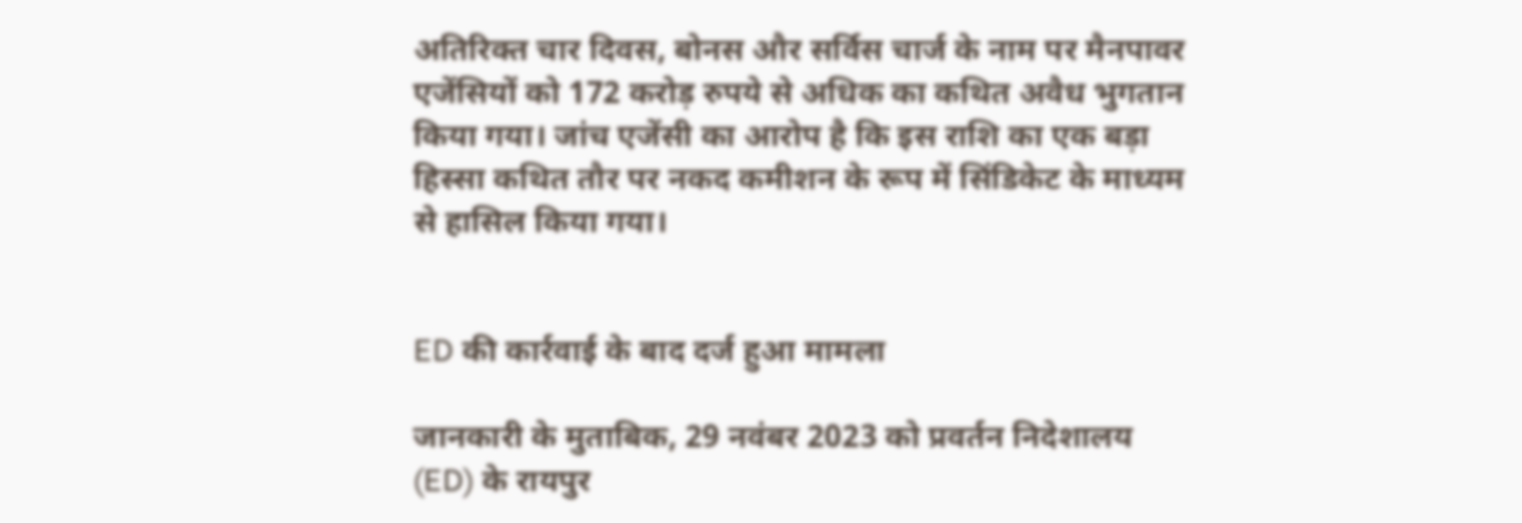अतिरिक्त चार दिवस, बोनस और सर्विस चार्ज के नाम पर मैनपावर एजेंसियों को 172 करोड़ रुपये से अधिक का कथित अवैध भुगतान किया गया। जांच एजेंसी का आरोप है कि इस राशि का एक बड़ा हिस्सा कथित तौर पर नकद कमीशन के रूप में सिंडिकेट के माध्यम से हासिल किया गया।


ED की कार्रवाई के बाद दर्ज हुआ मामला

जानकारी के मुताबिक, 29 नवंबर 2023 को प्रवर्तन निदेशालय (ED) के रायपुर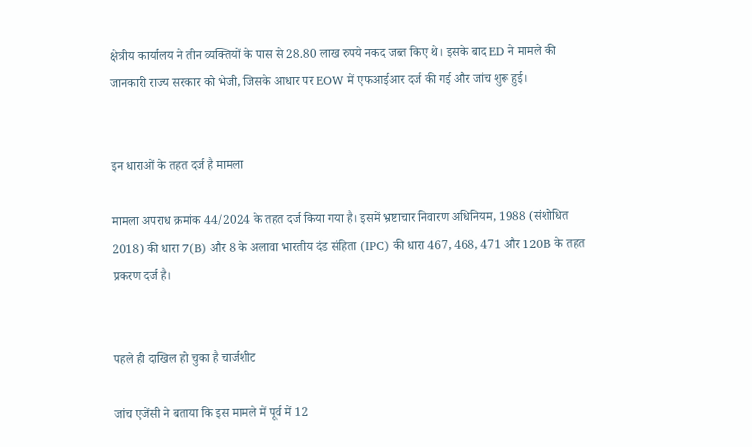क्षेत्रीय कार्यालय ने तीन व्यक्तियों के पास से 28.80 लाख रुपये नकद जब्त किए थे। इसके बाद ED ने मामले की जानकारी राज्य सरकार को भेजी, जिसके आधार पर EOW में एफआईआर दर्ज की गई और जांच शुरू हुई।


इन धाराओं के तहत दर्ज है मामला

मामला अपराध क्रमांक 44/2024 के तहत दर्ज किया गया है। इसमें भ्रष्टाचार निवारण अधिनियम, 1988 (संशोधित 2018) की धारा 7(B) और 8 के अलावा भारतीय दंड संहिता (IPC) की धारा 467, 468, 471 और 120B के तहत प्रकरण दर्ज है।


पहले ही दाखिल हो चुका है चार्जशीट

जांच एजेंसी ने बताया कि इस मामले में पूर्व में 12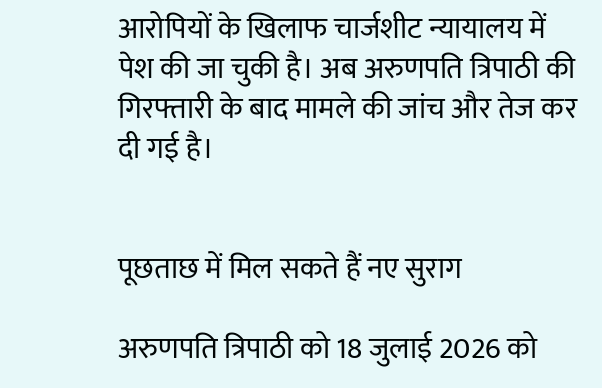आरोपियों के खिलाफ चार्जशीट न्यायालय में पेश की जा चुकी है। अब अरुणपति त्रिपाठी की गिरफ्तारी के बाद मामले की जांच और तेज कर दी गई है।


पूछताछ में मिल सकते हैं नए सुराग

अरुणपति त्रिपाठी को 18 जुलाई 2026 को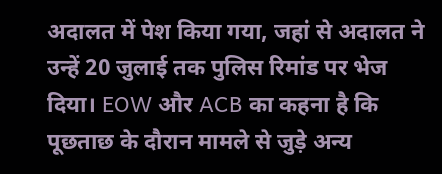अदालत में पेश किया गया, जहां से अदालत ने उन्हें 20 जुलाई तक पुलिस रिमांड पर भेज दिया। EOW और ACB का कहना है कि पूछताछ के दौरान मामले से जुड़े अन्य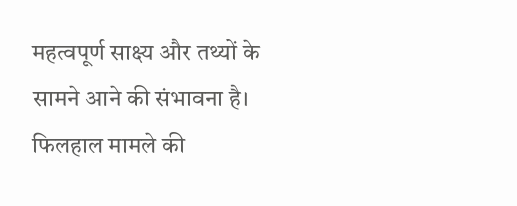महत्वपूर्ण साक्ष्य और तथ्यों के सामने आने की संभावना है। फिलहाल मामले की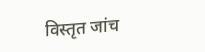विस्तृत जांच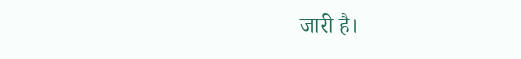जारी है।